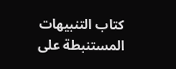كتاب التنبيهات المستنبطة على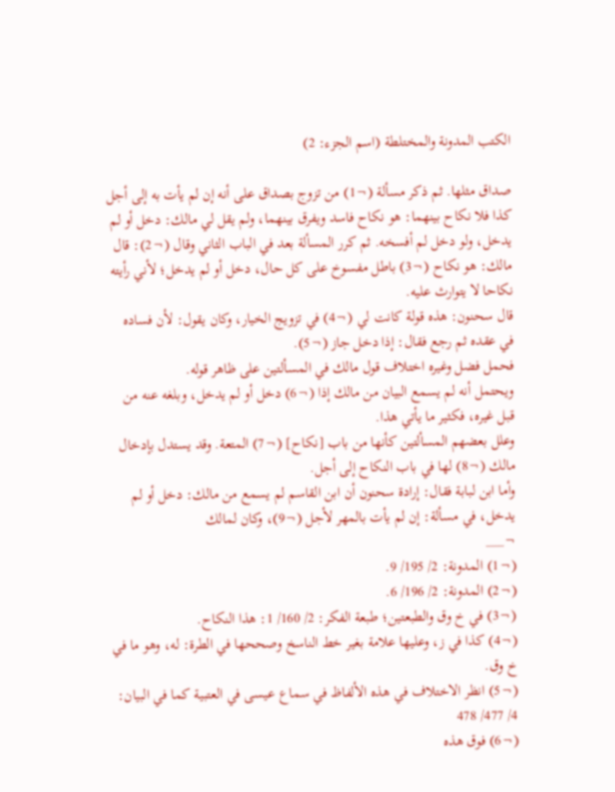الكتب المدونة والمختلطة (اسم الجزء: 2)

صداق مثلها. ثم ذكر مسألة (¬1) من تزوج بصداق على أنه إن لم يأت به إلى أجل كذا فلا نكاح بينهما: هو نكاح فاسد ويفرق بينهما، ولم يقل لي مالك: دخل أو لم يدخل، ولو دخل لم أفسخه. ثم كرر المسألة بعد في الباب الثاني وقال (¬2): قال مالك: هو نكاح (¬3) باطل مفسوخ على كل حال، دخل أو لم يدخل؛ لأني رأيته نكاحا لا يتوارث عليه.
قال سحنون: هذه قولة كانت لي (¬4) في تزويج الخيار، وكان يقول: لأن فساده في عقده ثم رجع فقال: إذا دخل جاز (¬5).
فحمل فضل وغيره اختلاف قول مالك في المسألتين على ظاهر قوله.
ويحتمل أنه لم يسمع البيان من مالك إذا (¬6) دخل أو لم يدخل، وبلغه عنه من قبل غيره، فكثير ما يأتي هذا.
وعلل بعضهم المسألتين كأنها من باب [نكاح] (¬7) المتعة. وقد يستدل بإدخال مالك (¬8) لها في باب النكاح إلى أجل.
وأما ابن لبابة فقال: إرادة سحنون أن ابن القاسم لم يسمع من مالك: دخل أو لم يدخل، في مسألة: إن لم يأت بالمهر لأجل (¬9)، وكان لمالك
¬___
(¬1) المدونة: 2/ 195/ 9.
(¬2) المدونة: 2/ 196/ 6.
(¬3) في خ وق والطبعتين؛ طبعة الفكر: 2/ 160/ 1: هذا النكاح.
(¬4) كذا في ز، وعليها علامة بغير خط الناسخ وصححها في الطرة: له، وهو ما في خ وق.
(¬5) انظر الاختلاف في هذه الألفاظ في سماع عيسى في العتبية كما في البيان: 4/ 477/ 478
(¬6) فوق هذه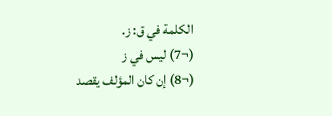الكلمة في ق: ز.
(¬7) ليس في ز
(¬8) إن كان المؤلف يقصد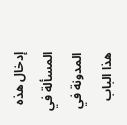إدخال هذه المسألة في المدونة في هذا الباب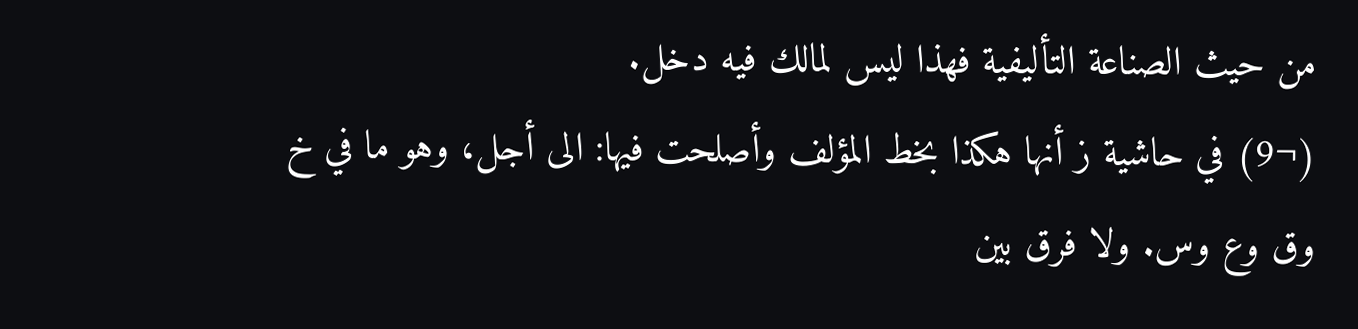من حيث الصناعة التأليفية فهذا ليس لمالك فيه دخل.
(¬9) في حاشية ز أنها هكذا بخط المؤلف وأصلحت فيها: الى أجل، وهو ما في خ وق وع وس. ولا فرق بين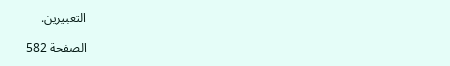التعبيرين.

الصفحة 582